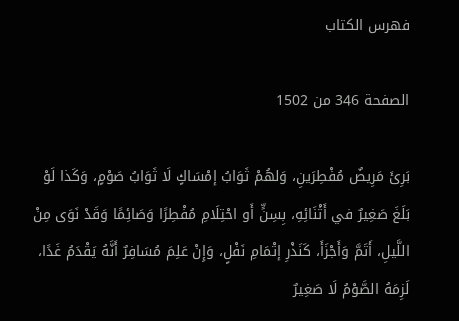فهرس الكتاب

الصفحة 346 من 1502

بَرِئَ مَرِيضٌ مُفْطِرَينِ، وَلهُمْ ثَوَابُ إمْسَاكٍ لَا ثَوَابُ صَوْمٍ، وَكَذا لَوْ بَلَغَ صَغِيرٌ في أَثْنَائِهِ، بِسِنٍّ أَو احْتِلَامِ مُفْطِرًا وَصَائِمًا وَقَدْ نَوَى مِنْ اللَّيلِ، أَتَمَّ وَأَجْزَأَ، كَنَذْرِ إتْمَامِ نَفْلٍ، وَإِنْ عَلِمَ مُسَافِرٌ أَنَّهُ يَقْدَمُ غَدًا، لَزِمَهُ الصَّوْمُ لَا صَغِيرٌ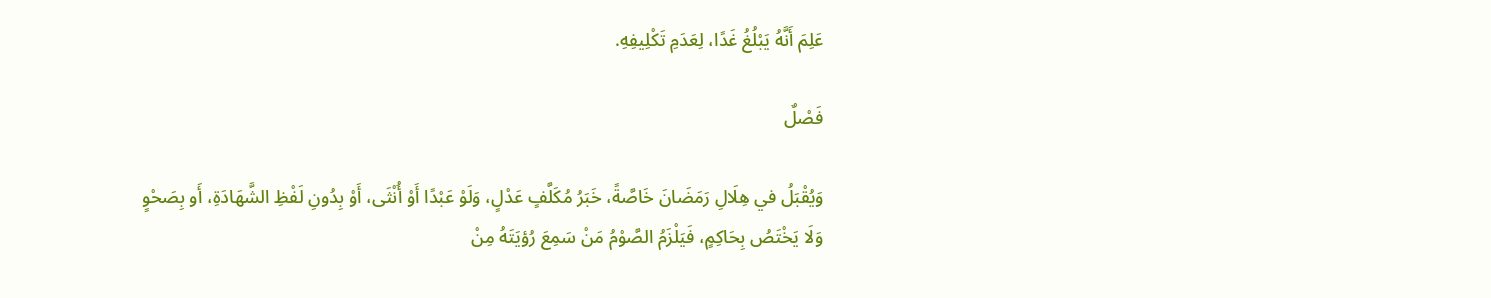عَلِمَ أَنَّهُ يَبْلُغُ غَدًا، لِعَدَمِ تَكْلِيفِهِ.

فَصْلٌ

وَيُقْبَلُ في هِلَالِ رَمَضَانَ خَاصَّةً، خَبَرُ مُكَلَّفٍ عَدْلٍ، وَلَوْ عَبْدًا أَوْ أُنْثَى، أَوْ بِدُونِ لَفْظِ الشَّهَادَةِ، أَو بِصَحْوٍ وَلَا يَخْتَصُ بِحَاكِمٍ، فَيَلْزَمُ الصَّوْمُ مَنْ سَمِعَ رُؤيَتَهُ مِنْ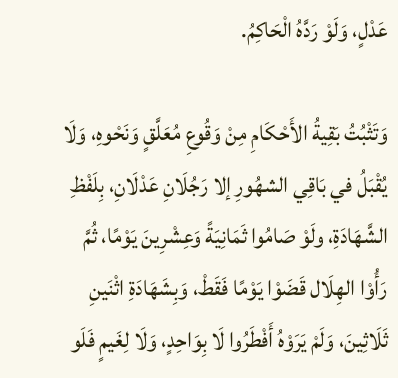عَدْلٍ، وَلَوْ رَدَّهُ الْحَاكِمُ.

وَتَثْبُتُ بَقِيةُ الأَحْكَامِ مِنْ وَقُوعِ مُعَلَّقٍ وَنَحْوهِ، وَلَا يُقْبَلُ في بَاقِي الشهُورِ إلا رَجُلَانِ عَدْلَانِ، بِلَفْظِ الشَّهَادَةِ، ولَوْ صَامُوا ثَمَانِيَةً وَعِشْرِينَ يَوْمًا، ثُمَّ رَأُوْا الهِلَال قَضَوْا يَوْمًا فَقَطْ، وَبِشَهَادَةِ اثْنَينِ ثَلَاثِينَ، وَلَمْ يَرَوْهُ أَفْطَرُوا لَا بِوَاحِدٍ، وَلَا لِغَيمٍ فَلَو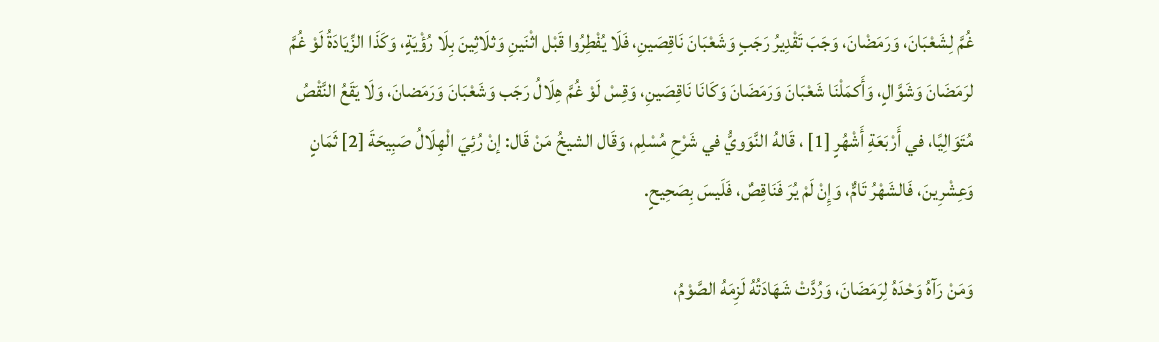غُمَّ لِشَعْبَانَ، وَرَمَضْانَ، وَجَبَ تَقْدِيرُ رَجَبٍ وَشَعْبَانَ نَاقِصَينِ، فَلَا يُفْطِرُوا قَبْل اثْنَينِ وَثلَاثِينَ بِلَا رُؤْيَةٍ، وَكَذَا الزِّيَادَةُ لَوْ غُمَّ لرَمَضَانَ وَشَوَّالٍ، وَأَكمَلْنَا شَعْبَانَ وَرَمَضَانَ وَكَانَا نَاقِصَينِ، وَقِسْ لَوْ غُمَّ هِلَالُ رَجَب وَشَعْبَانَ وَرَمَضانَ، وَلَا يَقَعُ النَّقْصُ مُتَوَالِيًا، في أَرْبَعَةِ أَشْهُرٍ [1] ، قَالهُ النَّوَويُّ في شَرْحِ مُسْلِم، وَقَال الشيخُ مَنْ قَال: إنْ رُئِيَ الْهِلَالُ صَبِيحَةَ [2] ثَمَانٍ وَعِشْرِينَ، فَالشَهْرُ تَامٌّ، وَإِنْ لَمْ يُرَ فَنَاقِصٌ، فَلَيسَ بِصَحِيحٍ.

وَمَنْ رَآهُ وَحْدَهُ لِرَمَضَانَ، وَرُدَّتْ شَهَادَتُهُ لَزِمَهُ الصَّوْمُ،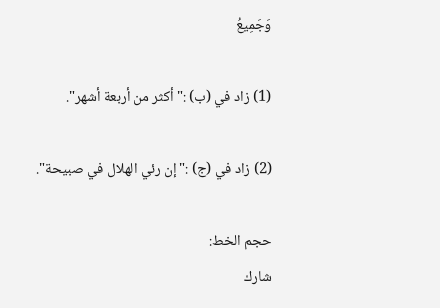وَجَمِيعُ

(1) زاد في (ب) :"أكثر من أربعة أشهر".

(2) زاد في (ج) :"إن رئي الهلال في صبيحة".

حجم الخط:
شارك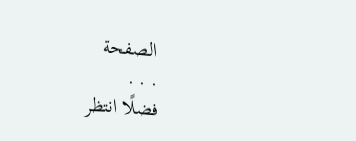الصفحة
. . .
فضلًا انتظر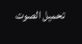تحميل الصوت